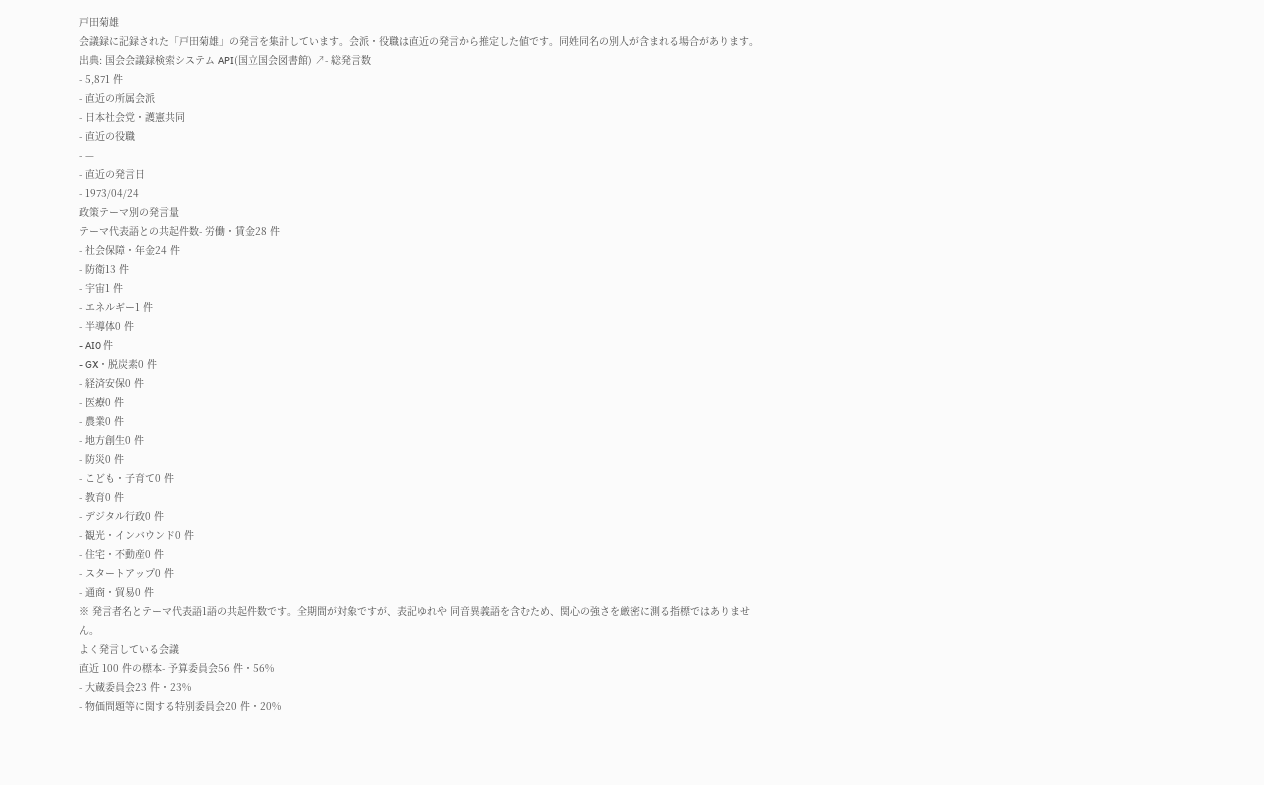戸田菊雄
会議録に記録された「戸田菊雄」の発言を集計しています。会派・役職は直近の発言から推定した値です。同姓同名の別人が含まれる場合があります。
出典: 国会会議録検索システム API(国立国会図書館) ↗- 総発言数
- 5,871 件
- 直近の所属会派
- 日本社会党・護憲共同
- 直近の役職
- —
- 直近の発言日
- 1973/04/24
政策テーマ別の発言量
テーマ代表語との共起件数- 労働・賃金28 件
- 社会保障・年金24 件
- 防衛13 件
- 宇宙1 件
- エネルギー1 件
- 半導体0 件
- AI0 件
- GX・脱炭素0 件
- 経済安保0 件
- 医療0 件
- 農業0 件
- 地方創生0 件
- 防災0 件
- こども・子育て0 件
- 教育0 件
- デジタル行政0 件
- 観光・インバウンド0 件
- 住宅・不動産0 件
- スタートアップ0 件
- 通商・貿易0 件
※ 発言者名とテーマ代表語1語の共起件数です。全期間が対象ですが、表記ゆれや 同音異義語を含むため、関心の強さを厳密に測る指標ではありません。
よく発言している会議
直近 100 件の標本- 予算委員会56 件・56%
- 大蔵委員会23 件・23%
- 物価問題等に関する特別委員会20 件・20%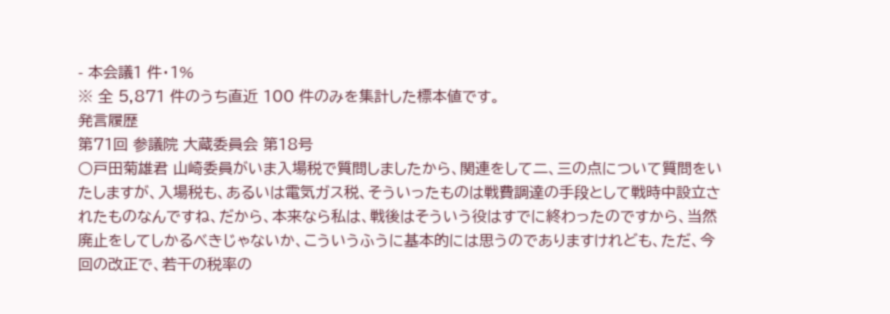- 本会議1 件・1%
※ 全 5,871 件のうち直近 100 件のみを集計した標本値です。
発言履歴
第71回 参議院 大蔵委員会 第18号
○戸田菊雄君 山崎委員がいま入場税で質問しましたから、関連をして二、三の点について質問をいたしますが、入場税も、あるいは電気ガス税、そういったものは戦費調達の手段として戦時中設立されたものなんですね、だから、本来なら私は、戦後はそういう役はすでに終わったのですから、当然廃止をしてしかるべきじゃないか、こういうふうに基本的には思うのでありますけれども、ただ、今回の改正で、若干の税率の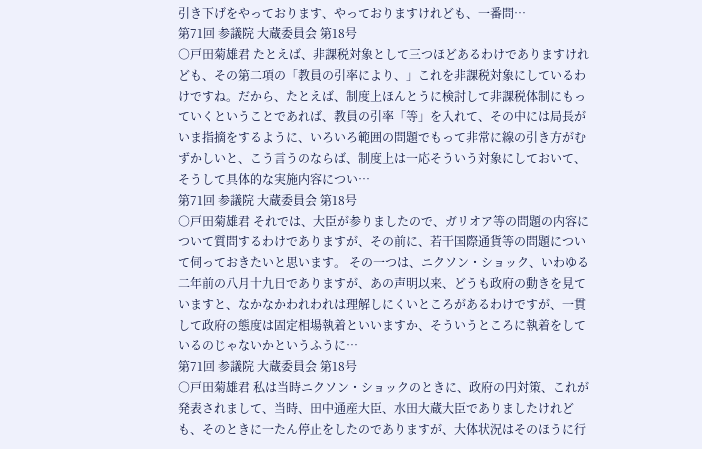引き下げをやっております、やっておりますけれども、一番問…
第71回 参議院 大蔵委員会 第18号
○戸田菊雄君 たとえば、非課税対象として三つほどあるわけでありますけれども、その第二項の「教員の引率により、」これを非課税対象にしているわけですね。だから、たとえば、制度上ほんとうに検討して非課税体制にもっていくということであれば、教員の引率「等」を入れて、その中には局長がいま指摘をするように、いろいろ範囲の問題でもって非常に線の引き方がむずかしいと、こう言うのならば、制度上は一応そういう対象にしておいて、そうして具体的な実施内容につい…
第71回 参議院 大蔵委員会 第18号
○戸田菊雄君 それでは、大臣が参りましたので、ガリオア等の問題の内容について質問するわけでありますが、その前に、若干国際通貨等の問題について伺っておきたいと思います。 その一つは、ニクソン・ショック、いわゆる二年前の八月十九日でありますが、あの声明以来、どうも政府の動きを見ていますと、なかなかわれわれは理解しにくいところがあるわけですが、一貫して政府の態度は固定相場執着といいますか、そういうところに執着をしているのじゃないかというふうに…
第71回 参議院 大蔵委員会 第18号
○戸田菊雄君 私は当時ニクソン・ショックのときに、政府の円対策、これが発表されまして、当時、田中通産大臣、水田大蔵大臣でありましたけれども、そのときに一たん停止をしたのでありますが、大体状況はそのほうに行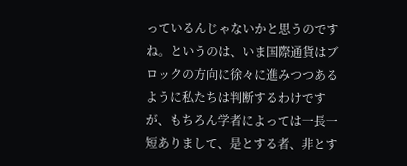っているんじゃないかと思うのですね。というのは、いま国際通貨はブロックの方向に徐々に進みつつあるように私たちは判断するわけですが、もちろん学者によっては一長一短ありまして、是とする者、非とす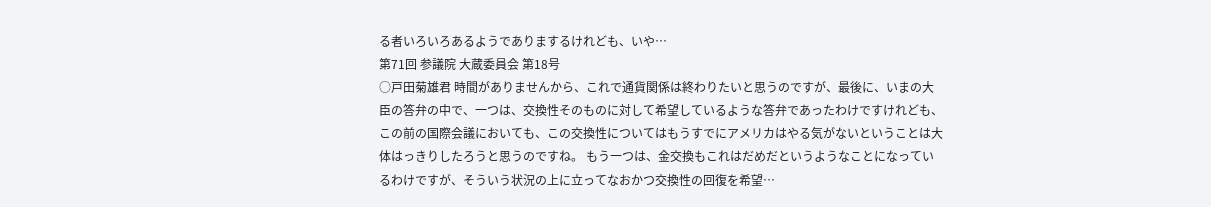る者いろいろあるようでありまするけれども、いや…
第71回 参議院 大蔵委員会 第18号
○戸田菊雄君 時間がありませんから、これで通貨関係は終わりたいと思うのですが、最後に、いまの大臣の答弁の中で、一つは、交換性そのものに対して希望しているような答弁であったわけですけれども、この前の国際会議においても、この交換性についてはもうすでにアメリカはやる気がないということは大体はっきりしたろうと思うのですね。 もう一つは、金交換もこれはだめだというようなことになっているわけですが、そういう状況の上に立ってなおかつ交換性の回復を希望…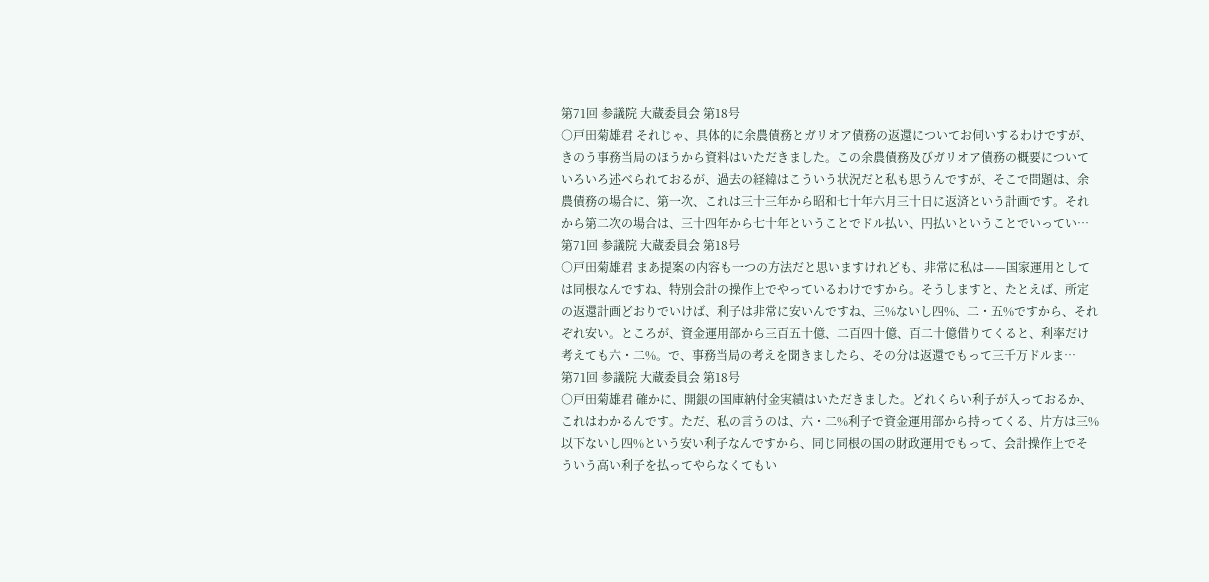第71回 参議院 大蔵委員会 第18号
○戸田菊雄君 それじゃ、具体的に余農債務とガリオア債務の返還についてお伺いするわけですが、きのう事務当局のほうから資料はいただきました。この余農債務及びガリオア債務の概要についていろいろ述べられておるが、過去の経緯はこういう状況だと私も思うんですが、そこで問題は、余農債務の場合に、第一次、これは三十三年から昭和七十年六月三十日に返済という計画です。それから第二次の場合は、三十四年から七十年ということでドル払い、円払いということでいってい…
第71回 参議院 大蔵委員会 第18号
○戸田菊雄君 まあ提案の内容も一つの方法だと思いますけれども、非常に私は——国家運用としては同根なんですね、特別会計の操作上でやっているわけですから。そうしますと、たとえば、所定の返還計画どおりでいけば、利子は非常に安いんですね、三%ないし四%、二・五%ですから、それぞれ安い。ところが、資金運用部から三百五十億、二百四十億、百二十億借りてくると、利率だけ考えても六・二%。で、事務当局の考えを聞きましたら、その分は返還でもって三千万ドルま…
第71回 参議院 大蔵委員会 第18号
○戸田菊雄君 確かに、開銀の国庫納付金実績はいただきました。どれくらい利子が入っておるか、これはわかるんです。ただ、私の言うのは、六・二%利子で資金運用部から持ってくる、片方は三%以下ないし四%という安い利子なんですから、同じ同根の国の財政運用でもって、会計操作上でそういう高い利子を払ってやらなくてもい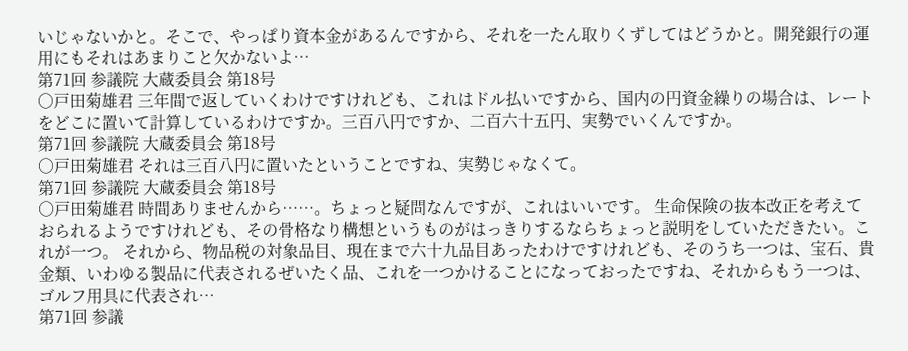いじゃないかと。そこで、やっぱり資本金があるんですから、それを一たん取りくずしてはどうかと。開発銀行の運用にもそれはあまりこと欠かないよ…
第71回 参議院 大蔵委員会 第18号
○戸田菊雄君 三年間で返していくわけですけれども、これはドル払いですから、国内の円資金繰りの場合は、レートをどこに置いて計算しているわけですか。三百八円ですか、二百六十五円、実勢でいくんですか。
第71回 参議院 大蔵委員会 第18号
○戸田菊雄君 それは三百八円に置いたということですね、実勢じゃなくて。
第71回 参議院 大蔵委員会 第18号
○戸田菊雄君 時間ありませんから……。ちょっと疑問なんですが、これはいいです。 生命保険の抜本改正を考えておられるようですけれども、その骨格なり構想というものがはっきりするならちょっと説明をしていただきたい。これが一つ。 それから、物品税の対象品目、現在まで六十九品目あったわけですけれども、そのうち一つは、宝石、貴金類、いわゆる製品に代表されるぜいたく品、これを一つかけることになっておったですね、それからもう一つは、ゴルフ用具に代表され…
第71回 参議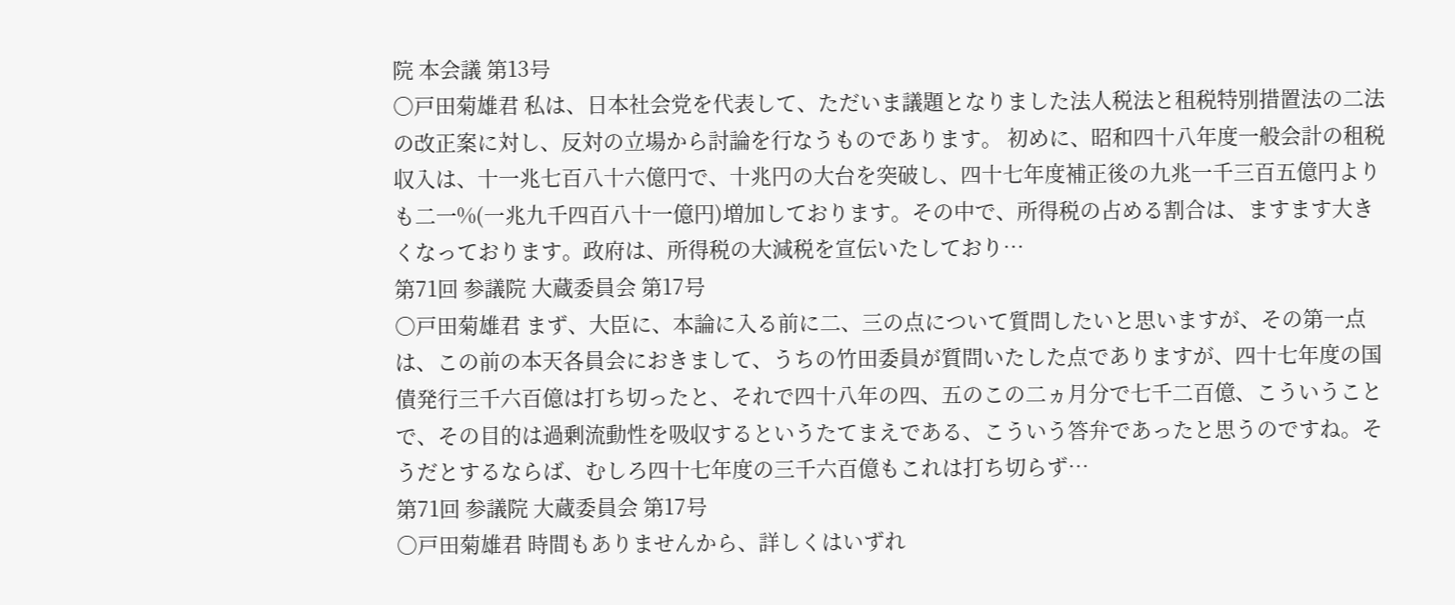院 本会議 第13号
○戸田菊雄君 私は、日本社会党を代表して、ただいま議題となりました法人税法と租税特別措置法の二法の改正案に対し、反対の立場から討論を行なうものであります。 初めに、昭和四十八年度一般会計の租税収入は、十一兆七百八十六億円で、十兆円の大台を突破し、四十七年度補正後の九兆一千三百五億円よりも二一%(一兆九千四百八十一億円)増加しております。その中で、所得税の占める割合は、ますます大きくなっております。政府は、所得税の大減税を宣伝いたしており…
第71回 参議院 大蔵委員会 第17号
○戸田菊雄君 まず、大臣に、本論に入る前に二、三の点について質問したいと思いますが、その第一点は、この前の本天各員会におきまして、うちの竹田委員が質問いたした点でありますが、四十七年度の国債発行三千六百億は打ち切ったと、それで四十八年の四、五のこの二ヵ月分で七千二百億、こういうことで、その目的は過剰流動性を吸収するというたてまえである、こういう答弁であったと思うのですね。そうだとするならば、むしろ四十七年度の三千六百億もこれは打ち切らず…
第71回 参議院 大蔵委員会 第17号
○戸田菊雄君 時間もありませんから、詳しくはいずれ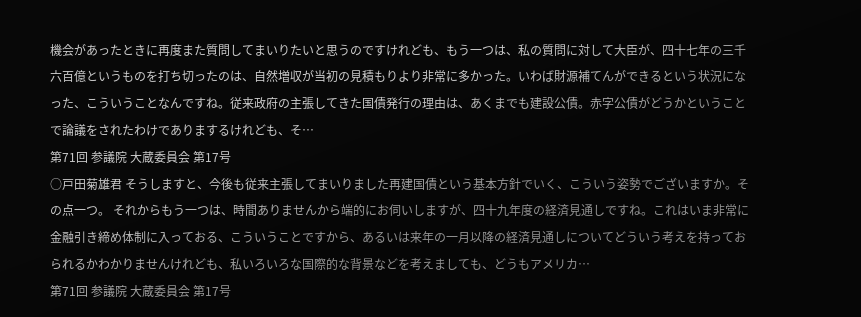機会があったときに再度また質問してまいりたいと思うのですけれども、もう一つは、私の質問に対して大臣が、四十七年の三千六百億というものを打ち切ったのは、自然増収が当初の見積もりより非常に多かった。いわば財源補てんができるという状況になった、こういうことなんですね。従来政府の主張してきた国債発行の理由は、あくまでも建設公債。赤字公債がどうかということで論議をされたわけでありまするけれども、そ…
第71回 参議院 大蔵委員会 第17号
○戸田菊雄君 そうしますと、今後も従来主張してまいりました再建国債という基本方針でいく、こういう姿勢でございますか。その点一つ。 それからもう一つは、時間ありませんから端的にお伺いしますが、四十九年度の経済見通しですね。これはいま非常に金融引き締め体制に入っておる、こういうことですから、あるいは来年の一月以降の経済見通しについてどういう考えを持っておられるかわかりませんけれども、私いろいろな国際的な背景などを考えましても、どうもアメリカ…
第71回 参議院 大蔵委員会 第17号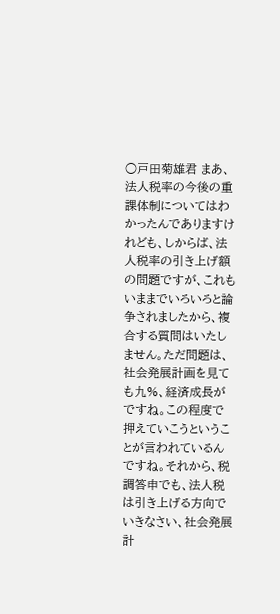○戸田菊雄君 まあ、法人税率の今後の重課体制についてはわかったんでありますけれども、しからば、法人税率の引き上げ額の問題ですが、これもいままでいろいろと論争されましたから、複合する質問はいたしません。ただ問題は、社会発展計画を見ても九%、経済成長がですね。この程度で押えていこうということが言われているんですね。それから、税調答申でも、法人税は引き上げる方向でいきなさい、社会発展計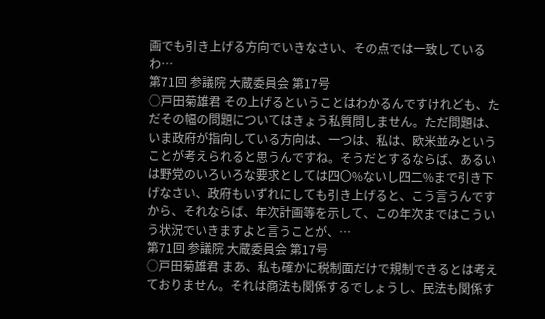画でも引き上げる方向でいきなさい、その点では一致しているわ…
第71回 参議院 大蔵委員会 第17号
○戸田菊雄君 その上げるということはわかるんですけれども、ただその幅の問題についてはきょう私質問しません。ただ問題は、いま政府が指向している方向は、一つは、私は、欧米並みということが考えられると思うんですね。そうだとするならば、あるいは野党のいろいろな要求としては四〇%ないし四二%まで引き下げなさい、政府もいずれにしても引き上げると、こう言うんですから、それならば、年次計画等を示して、この年次まではこういう状況でいきますよと言うことが、…
第71回 参議院 大蔵委員会 第17号
○戸田菊雄君 まあ、私も確かに税制面だけで規制できるとは考えておりません。それは商法も関係するでしょうし、民法も関係す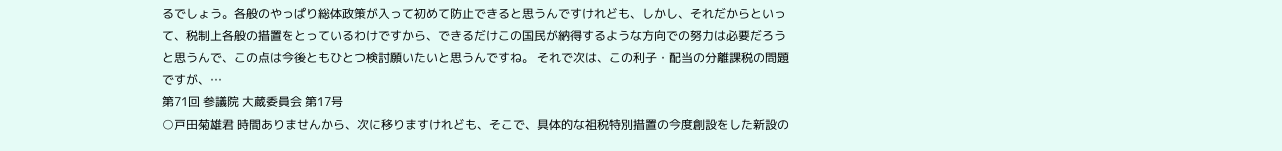るでしょう。各般のやっぱり総体政策が入って初めて防止できると思うんですけれども、しかし、それだからといって、税制上各般の措置をとっているわけですから、できるだけこの国民が納得するような方向での努力は必要だろうと思うんで、この点は今後ともひとつ検討願いたいと思うんですね。 それで次は、この利子・配当の分離課税の問題ですが、…
第71回 参議院 大蔵委員会 第17号
○戸田菊雄君 時間ありませんから、次に移りますけれども、そこで、具体的な祖税特別措置の今度創設をした新設の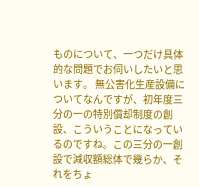ものについて、一つだけ具体的な問題でお伺いしたいと思います。 無公害化生産設備についてなんですが、初年度三分の一の特別償却制度の創設、こういうことになっているのですね。この三分の一創設で減収額総体で幾らか、それをちょ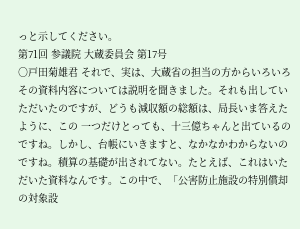っと示してください。
第71回 参議院 大蔵委員会 第17号
○戸田菊雄君 それで、実は、大蔵省の担当の方からいろいろその資料内容については説明を聞きました。それも出していただいたのですが、どうも減収額の総額は、局長いま答えたように、この 一つだけとっても、十三億ちゃんと出ているのですね。しかし、台帳にいきますと、なかなかわからないのですね。積算の基礎が出されてない。たとえば、これはいただいた資料なんです。この中で、「公害防止施設の特別償却の対象設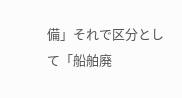備」それで区分として「船舶廃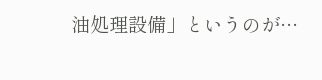油処理設備」というのが…